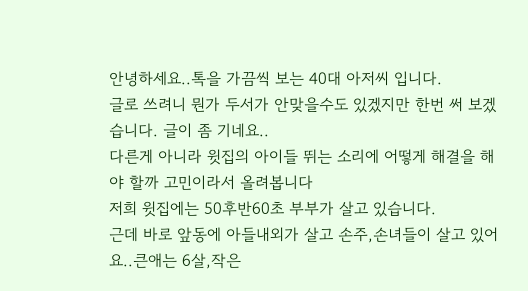안녕하세요..톡을 가끔씩 보는 40대 아저씨 입니다.
글로 쓰려니 뭔가 두서가 안맞을수도 있겠지만 한번 써 보겠습니다. 글이 좀 기네요..
다른게 아니라 윗집의 아이들 뛰는 소리에 어떻게 해결을 해야 할까 고민이라서 올려봅니다
저희 윗집에는 50후반60초 부부가 살고 있습니다.
근데 바로 앞동에 아들내외가 살고 손주,손녀들이 살고 있어요..큰애는 6살,작은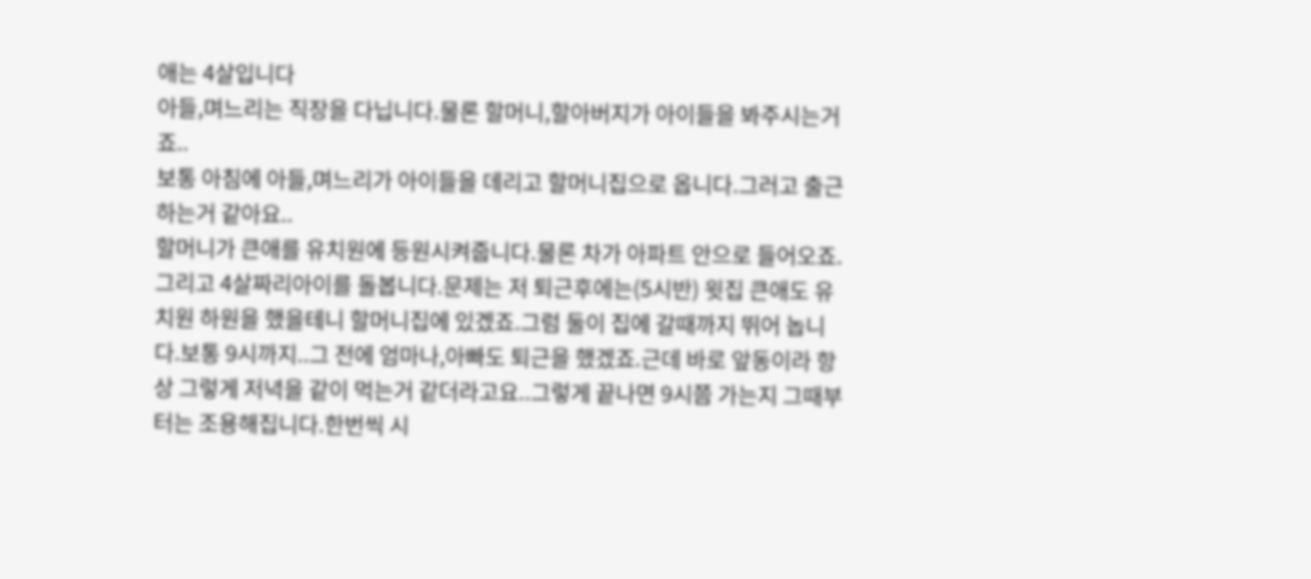애는 4살입니다
아들,며느리는 직장을 다닙니다.물론 할머니,할아버지가 아이들을 봐주시는거죠..
보통 아침에 아들,며느리가 아이들을 데리고 할머니집으로 옵니다.그러고 출근 하는거 같아요..
할머니가 큰애를 유치원에 등원시켜줍니다.물론 차가 아파트 안으로 들어오죠.그리고 4살짜리아이를 돌봅니다.문제는 저 퇴근후에는(5시반) 윗집 큰애도 유치원 하원을 했을테니 할머니집에 있겠죠.그럼 둘이 집에 갈때까지 뛰어 놉니다.보통 9시까지..그 전에 엄마나,아빠도 퇴근을 했겠죠.근데 바로 앞동이라 항상 그렇게 저녁을 같이 먹는거 같더라고요..그렇게 끝나면 9시쯤 가는지 그때부터는 조용해집니다.한번씩 시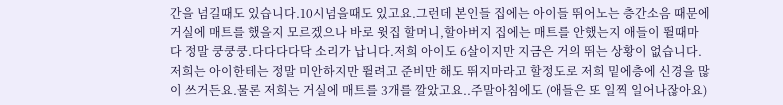간을 넘길때도 있습니다.10시넘을때도 있고요.그런데 본인들 집에는 아이들 뛰어노는 층간소음 때문에 거실에 매트를 했을지 모르겠으나 바로 윗집 할머니,할아버지 집에는 매트를 안했는지 애들이 뛸때마다 정말 쿵쿵쿵.다다다다닥 소리가 납니다.저희 아이도 6살이지만 지금은 거의 뛰는 상황이 없습니다.저희는 아이한테는 정말 미안하지만 뛸려고 준비만 해도 뛰지마라고 할정도로 저희 밑에층에 신경을 많이 쓰거든요.물론 저희는 거실에 매트를 3개를 깔았고요..주말아침에도 (애들은 또 일찍 일어나잖아요)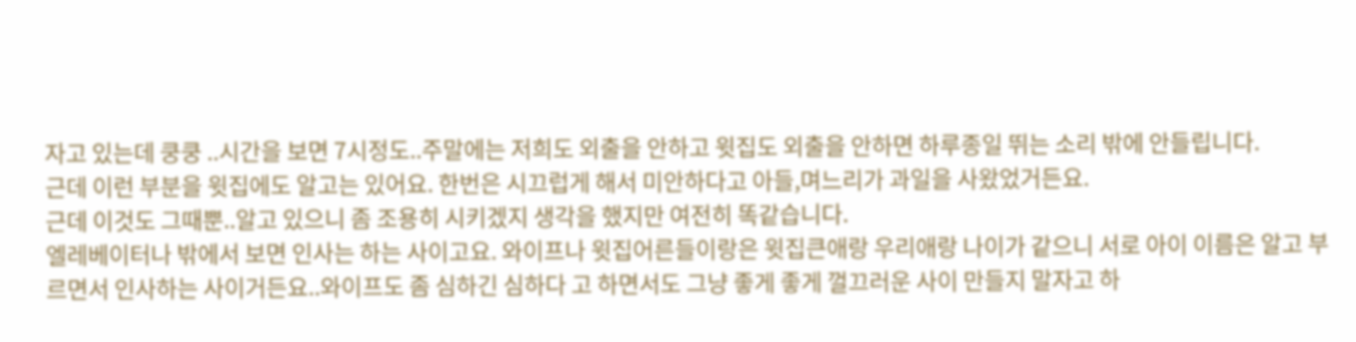자고 있는데 쿵쿵 ..시간을 보면 7시정도..주말에는 저희도 외출을 안하고 윗집도 외출을 안하면 하루종일 뛰는 소리 밖에 안들립니다.
근데 이런 부분을 윗집에도 알고는 있어요. 한번은 시끄럽게 해서 미안하다고 아들,며느리가 과일을 사왔었거든요.
근데 이것도 그때뿐..알고 있으니 좀 조용히 시키겠지 생각을 했지만 여전히 똑같습니다.
엘레베이터나 밖에서 보면 인사는 하는 사이고요. 와이프나 윗집어른들이랑은 윗집큰애랑 우리애랑 나이가 같으니 서로 아이 이름은 알고 부르면서 인사하는 사이거든요..와이프도 좀 심하긴 심하다 고 하면서도 그냥 좋게 좋게 껄끄러운 사이 만들지 말자고 하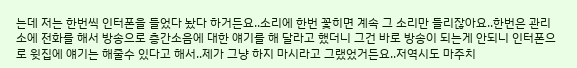는데 저는 한번씩 인터폰을 들었다 놨다 하거든요..소리에 한번 꽃히면 계속 그 소리만 들리잖아요..한번은 관리소에 전화를 해서 방송으로 층간소음에 대한 얘기를 해 달라고 했더니 그건 바로 방송이 되는게 안되니 인터폰으로 윗집에 얘기는 해줄수 있다고 해서..제가 그냥 하지 마시라고 그랬었거든요..저역시도 마주치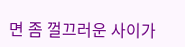면 좀 껄끄러운 사이가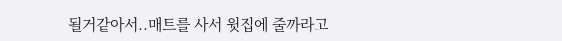될거같아서..매트를 사서 윗집에 줄까라고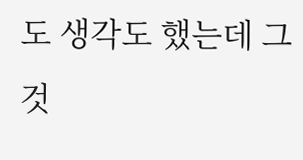도 생각도 했는데 그것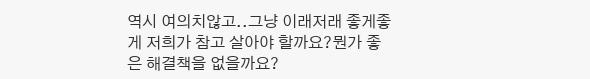역시 여의치않고..그냥 이래저래 좋게좋게 저희가 참고 살아야 할까요?뭔가 좋은 해결책을 없을까요?